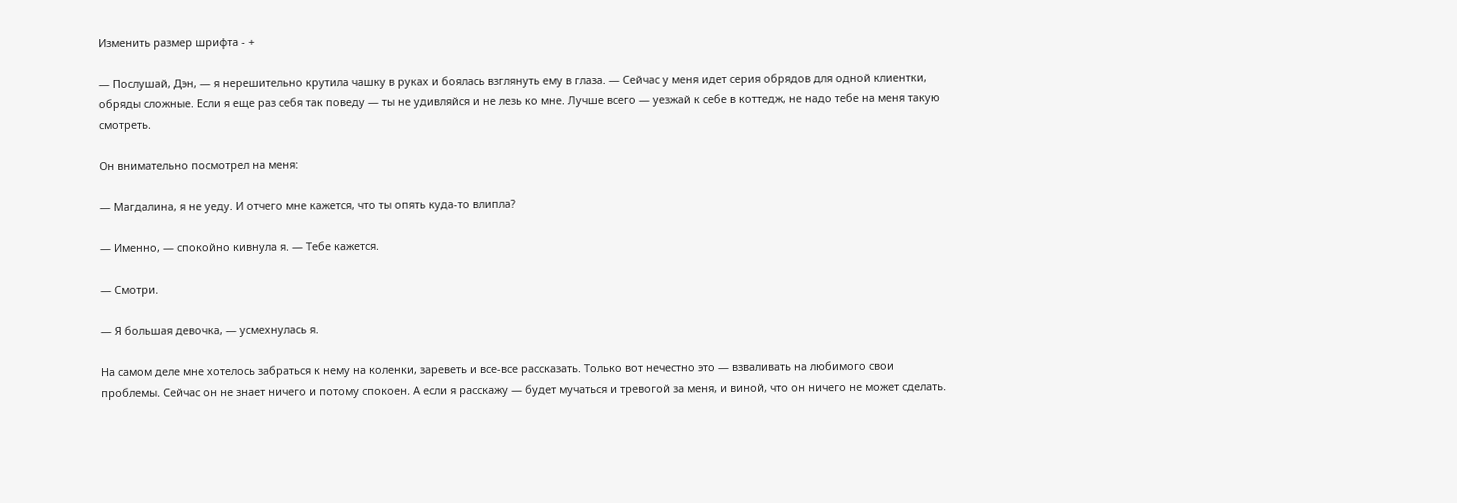Изменить размер шрифта - +

— Послушай, Дэн, — я нерешительно крутила чашку в руках и боялась взглянуть ему в глаза. — Сейчас у меня идет серия обрядов для одной клиентки, обряды сложные. Если я еще раз себя так поведу — ты не удивляйся и не лезь ко мне. Лучше всего — уезжай к себе в коттедж, не надо тебе на меня такую смотреть.

Он внимательно посмотрел на меня:

— Магдалина, я не уеду. И отчего мне кажется, что ты опять куда-то влипла?

— Именно, — спокойно кивнула я. — Тебе кажется.

— Смотри.

— Я большая девочка, — усмехнулась я.

На самом деле мне хотелось забраться к нему на коленки, зареветь и все-все рассказать. Только вот нечестно это — взваливать на любимого свои проблемы. Сейчас он не знает ничего и потому спокоен. А если я расскажу — будет мучаться и тревогой за меня, и виной, что он ничего не может сделать.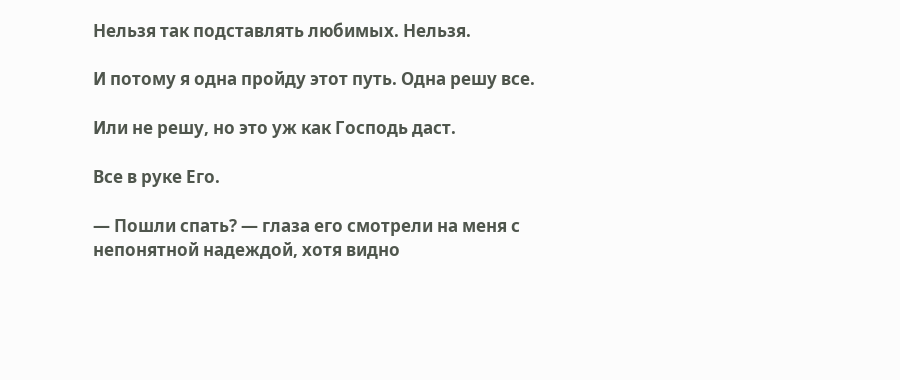Нельзя так подставлять любимых. Нельзя.

И потому я одна пройду этот путь. Одна решу все.

Или не решу, но это уж как Господь даст.

Все в руке Его.

— Пошли спать? — глаза его смотрели на меня с непонятной надеждой, хотя видно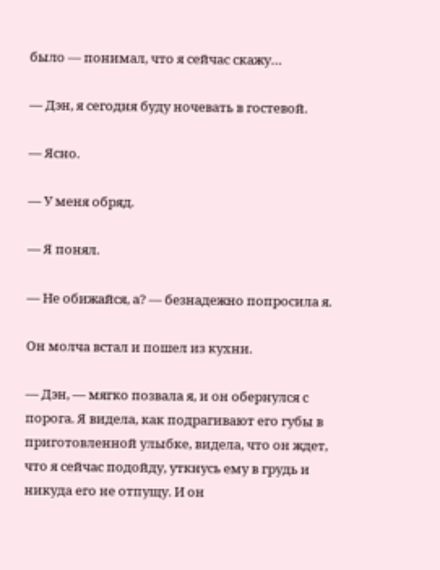было — понимал, что я сейчас скажу…

— Дэн, я сегодня буду ночевать в гостевой.

— Ясно.

— У меня обряд.

— Я понял.

— Не обижайся, а? — безнадежно попросила я.

Он молча встал и пошел из кухни.

— Дэн, — мягко позвала я, и он обернулся с порога. Я видела, как подрагивают его губы в приготовленной улыбке, видела, что он ждет, что я сейчас подойду, уткнусь ему в грудь и никуда его не отпущу. И он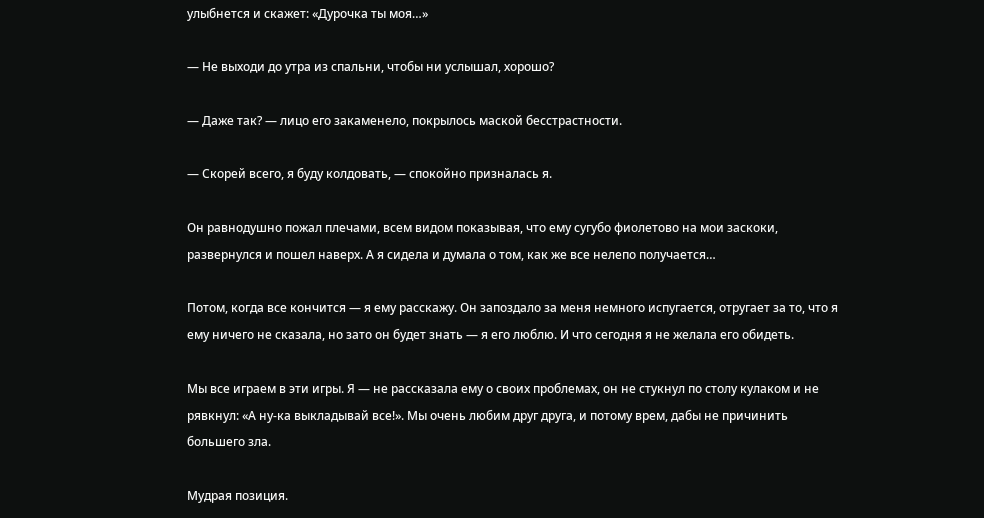улыбнется и скажет: «Дурочка ты моя…»

— Не выходи до утра из спальни, чтобы ни услышал, хорошо?

— Даже так? — лицо его закаменело, покрылось маской бесстрастности.

— Скорей всего, я буду колдовать, — спокойно призналась я.

Он равнодушно пожал плечами, всем видом показывая, что ему сугубо фиолетово на мои заскоки, развернулся и пошел наверх. А я сидела и думала о том, как же все нелепо получается…

Потом, когда все кончится — я ему расскажу. Он запоздало за меня немного испугается, отругает за то, что я ему ничего не сказала, но зато он будет знать — я его люблю. И что сегодня я не желала его обидеть.

Мы все играем в эти игры. Я — не рассказала ему о своих проблемах, он не стукнул по столу кулаком и не рявкнул: «А ну-ка выкладывай все!». Мы очень любим друг друга, и потому врем, дабы не причинить большего зла.

Мудрая позиция.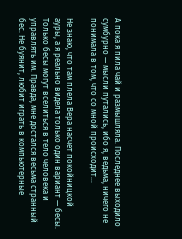А пока я пила чай и размышляла. Последнее выходило сумбурно — мысли путались, ибо я, ведьма, ничего не понимала в том, что со мной происходит…

Не знаю, что там плела Вера насчет покойницкой ауры, а я реально видела только один вариант — бесы. Только бесы могут вселиться в тело человека и управлять им. Правда, мне достался весьма странный бес. Не буянит, любит играть в компьютерные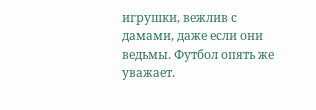игрушки, вежлив с дамами, даже если они ведьмы. Футбол опять же уважает.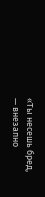«Ты несешь бред, — внезапно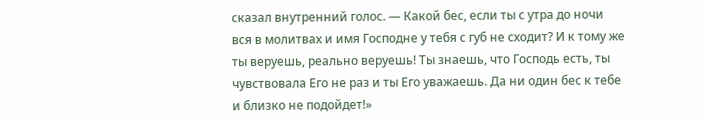сказал внутренний голос. — Какой бес, если ты с утра до ночи вся в молитвах и имя Господне у тебя с губ не сходит? И к тому же ты веруешь, реально веруешь! Ты знаешь, что Господь есть, ты чувствовала Его не раз и ты Его уважаешь. Да ни один бес к тебе и близко не подойдет!»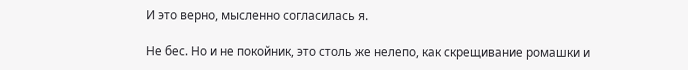И это верно, мысленно согласилась я.

Не бес. Но и не покойник, это столь же нелепо, как скрещивание ромашки и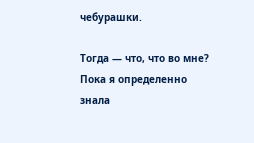чебурашки.

Тогда — что, что во мне? Пока я определенно знала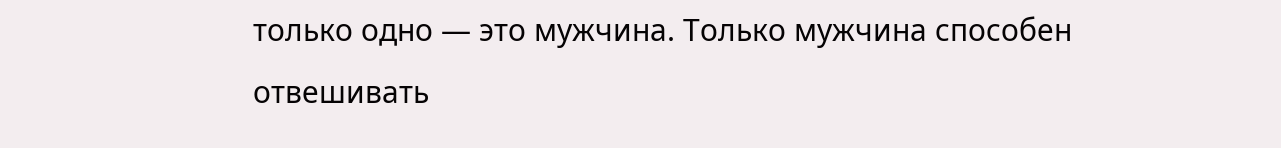только одно — это мужчина. Только мужчина способен отвешивать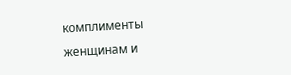комплименты женщинам и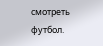смотреть футбол.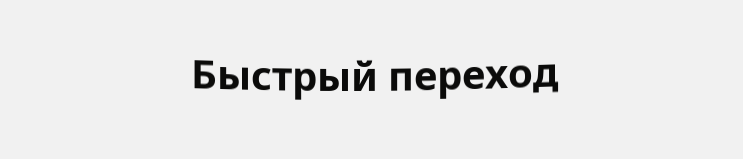Быстрый переход